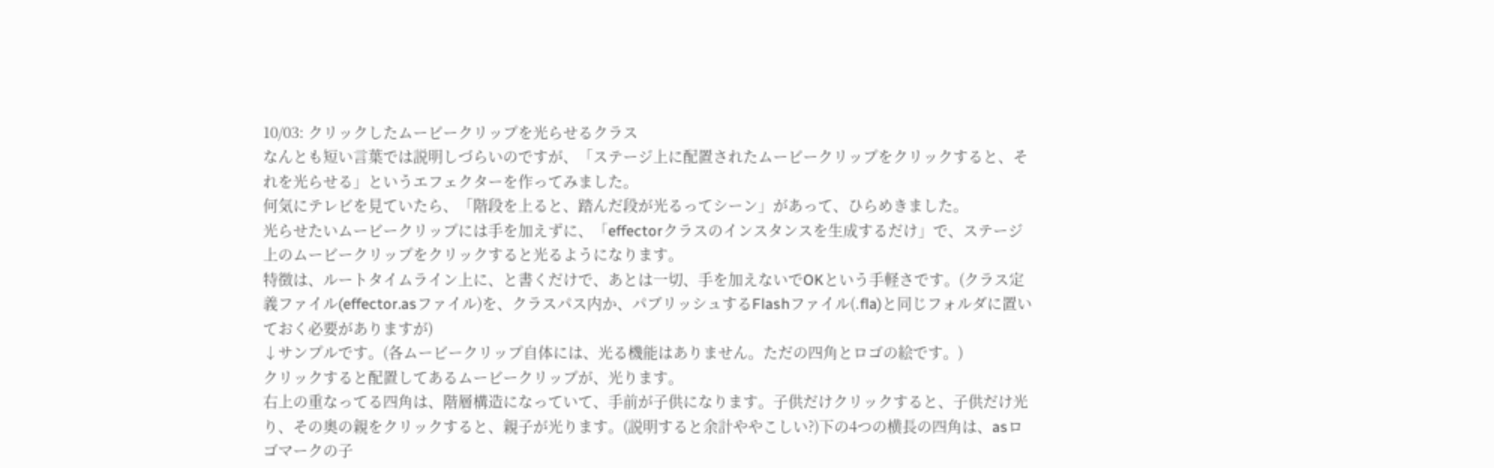10/03: クリックしたムービークリップを光らせるクラス
なんとも短い言葉では説明しづらいのですが、「ステージ上に配置されたムービークリップをクリックすると、それを光らせる」というエフェクターを作ってみました。
何気にテレビを見ていたら、「階段を上ると、踏んだ段が光るってシーン」があって、ひらめきました。
光らせたいムービークリップには手を加えずに、「effectorクラスのインスタンスを生成するだけ」で、ステージ上のムービークリップをクリックすると光るようになります。
特徴は、ルートタイムライン上に、と書くだけで、あとは一切、手を加えないでOKという手軽さです。(クラス定義ファイル(effector.asファイル)を、クラスパス内か、パブリッシュするFlashファイル(.fla)と同じフォルダに置いておく必要がありますが)
↓サンプルです。(各ムービークリップ自体には、光る機能はありません。ただの四角とロゴの絵です。)
クリックすると配置してあるムービークリップが、光ります。
右上の重なってる四角は、階層構造になっていて、手前が子供になります。子供だけクリックすると、子供だけ光り、その奥の親をクリックすると、親子が光ります。(説明すると余計ややこしい?)下の4つの横長の四角は、asロゴマークの子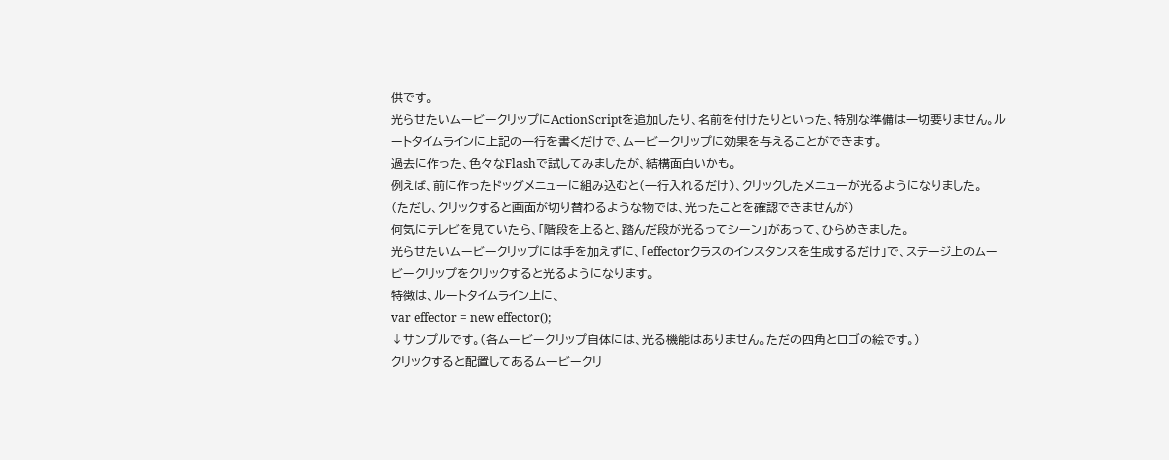供です。
光らせたいムービークリップにActionScriptを追加したり、名前を付けたりといった、特別な準備は一切要りません。ルートタイムラインに上記の一行を書くだけで、ムービークリップに効果を与えることができます。
過去に作った、色々なFlashで試してみましたが、結構面白いかも。
例えば、前に作ったドッグメニューに組み込むと(一行入れるだけ)、クリックしたメニューが光るようになりました。
(ただし、クリックすると画面が切り替わるような物では、光ったことを確認できませんが)
何気にテレビを見ていたら、「階段を上ると、踏んだ段が光るってシーン」があって、ひらめきました。
光らせたいムービークリップには手を加えずに、「effectorクラスのインスタンスを生成するだけ」で、ステージ上のムービークリップをクリックすると光るようになります。
特徴は、ルートタイムライン上に、
var effector = new effector();
↓サンプルです。(各ムービークリップ自体には、光る機能はありません。ただの四角とロゴの絵です。)
クリックすると配置してあるムービークリ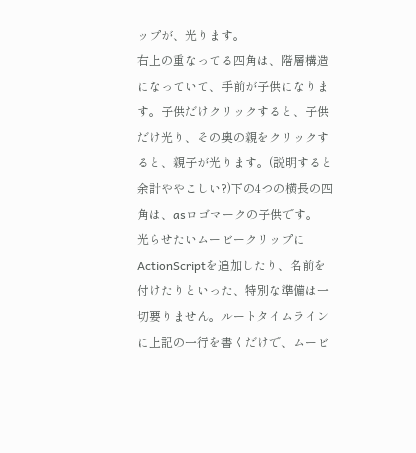ップが、光ります。
右上の重なってる四角は、階層構造になっていて、手前が子供になります。子供だけクリックすると、子供だけ光り、その奥の親をクリックすると、親子が光ります。(説明すると余計ややこしい?)下の4つの横長の四角は、asロゴマークの子供です。
光らせたいムービークリップにActionScriptを追加したり、名前を付けたりといった、特別な準備は一切要りません。ルートタイムラインに上記の一行を書くだけで、ムービ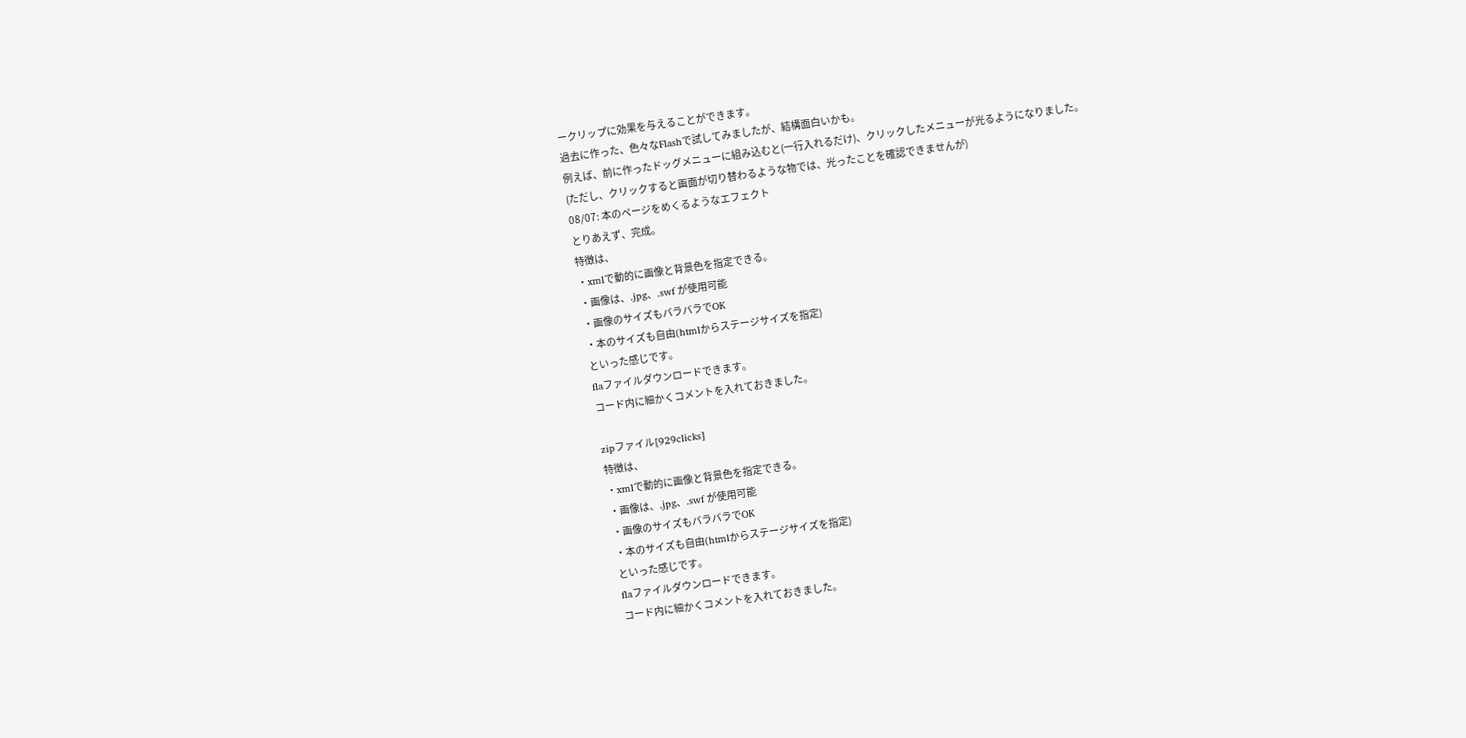ークリップに効果を与えることができます。
過去に作った、色々なFlashで試してみましたが、結構面白いかも。
例えば、前に作ったドッグメニューに組み込むと(一行入れるだけ)、クリックしたメニューが光るようになりました。
(ただし、クリックすると画面が切り替わるような物では、光ったことを確認できませんが)
08/07: 本のページをめくるようなエフェクト
とりあえず、完成。
特徴は、
・xmlで動的に画像と背景色を指定できる。
・画像は、.jpg、.swf が使用可能
・画像のサイズもバラバラでOK
・本のサイズも自由(htmlからステージサイズを指定)
といった感じです。
flaファイルダウンロードできます。
コード内に細かくコメントを入れておきました。

zipファイル[929clicks]
特徴は、
・xmlで動的に画像と背景色を指定できる。
・画像は、.jpg、.swf が使用可能
・画像のサイズもバラバラでOK
・本のサイズも自由(htmlからステージサイズを指定)
といった感じです。
flaファイルダウンロードできます。
コード内に細かくコメントを入れておきました。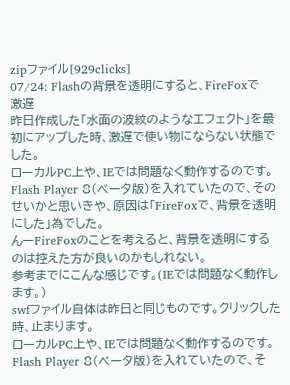zipファイル[929clicks]
07/24: Flashの背景を透明にすると、FireFoxで激遅
昨日作成した「水面の波紋のようなエフェクト」を最初にアップした時、激遅で使い物にならない状態でした。
ローカルPC上や、IEでは問題なく動作するのです。
Flash Player 8(ベータ版)を入れていたので、そのせいかと思いきや、原因は「FireFoxで、背景を透明にした」為でした。
んーFireFoxのことを考えると、背景を透明にするのは控えた方が良いのかもしれない。
参考までにこんな感じです。(IEでは問題なく動作します。)
swfファイル自体は昨日と同じものです。クリックした時、止まります。
ローカルPC上や、IEでは問題なく動作するのです。
Flash Player 8(ベータ版)を入れていたので、そ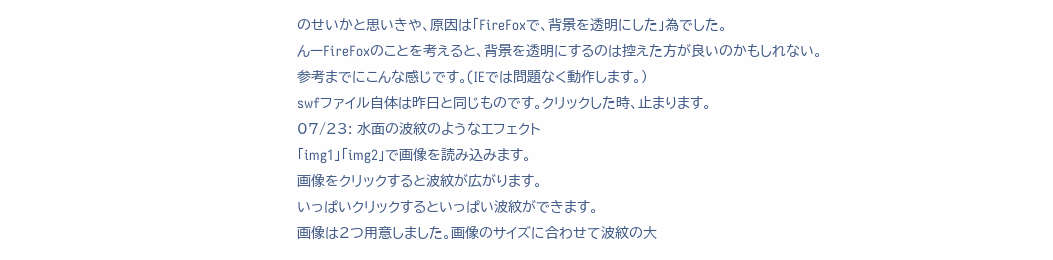のせいかと思いきや、原因は「FireFoxで、背景を透明にした」為でした。
んーFireFoxのことを考えると、背景を透明にするのは控えた方が良いのかもしれない。
参考までにこんな感じです。(IEでは問題なく動作します。)
swfファイル自体は昨日と同じものです。クリックした時、止まります。
07/23: 水面の波紋のようなエフェクト
「img1」「img2」で画像を読み込みます。
画像をクリックすると波紋が広がります。
いっぱいクリックするといっぱい波紋ができます。
画像は2つ用意しました。画像のサイズに合わせて波紋の大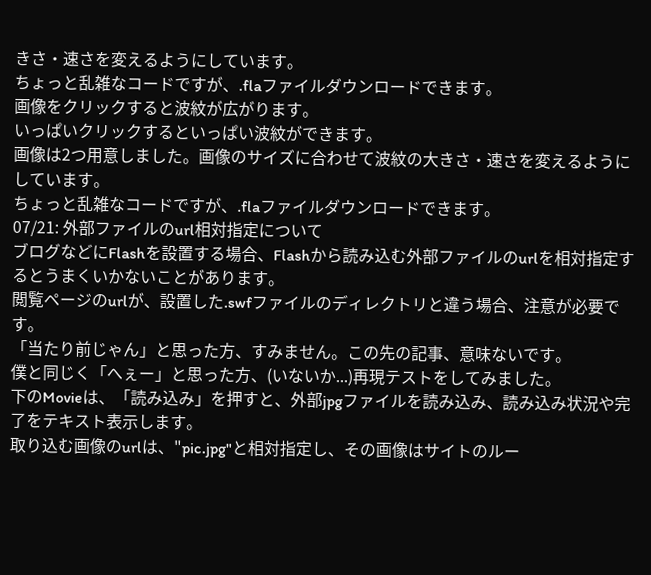きさ・速さを変えるようにしています。
ちょっと乱雑なコードですが、.flaファイルダウンロードできます。
画像をクリックすると波紋が広がります。
いっぱいクリックするといっぱい波紋ができます。
画像は2つ用意しました。画像のサイズに合わせて波紋の大きさ・速さを変えるようにしています。
ちょっと乱雑なコードですが、.flaファイルダウンロードできます。
07/21: 外部ファイルのurl相対指定について
ブログなどにFlashを設置する場合、Flashから読み込む外部ファイルのurlを相対指定するとうまくいかないことがあります。
閲覧ページのurlが、設置した.swfファイルのディレクトリと違う場合、注意が必要です。
「当たり前じゃん」と思った方、すみません。この先の記事、意味ないです。
僕と同じく「へぇー」と思った方、(いないか...)再現テストをしてみました。
下のMovieは、「読み込み」を押すと、外部jpgファイルを読み込み、読み込み状況や完了をテキスト表示します。
取り込む画像のurlは、"pic.jpg"と相対指定し、その画像はサイトのルー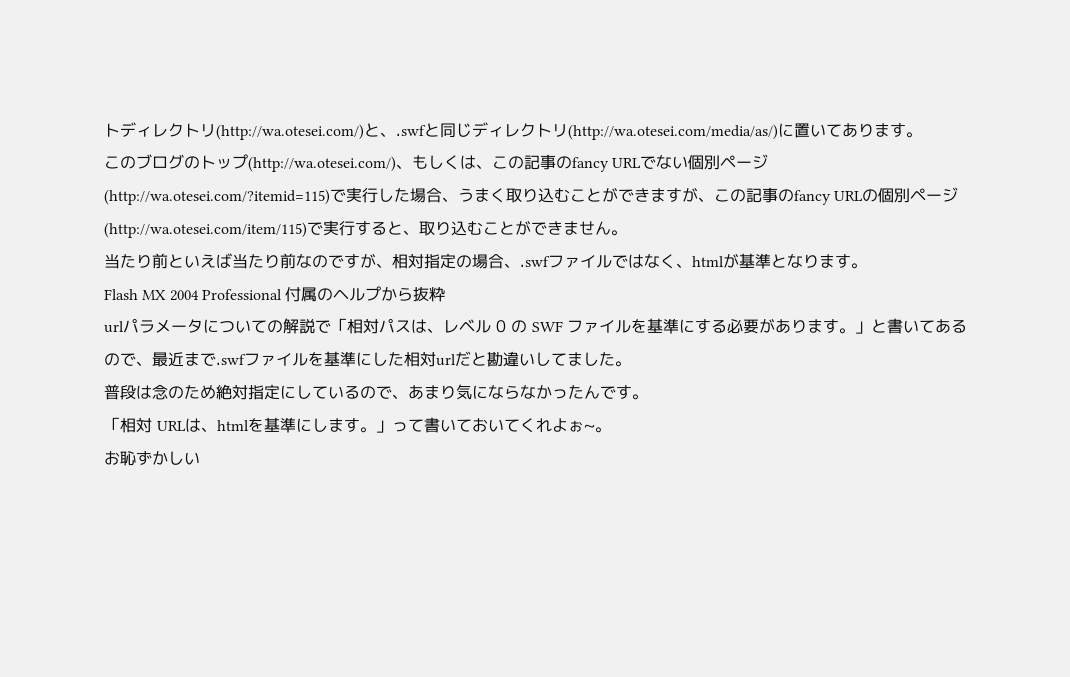トディレクトリ(http://wa.otesei.com/)と、.swfと同じディレクトリ(http://wa.otesei.com/media/as/)に置いてあります。
このブログのトップ(http://wa.otesei.com/)、もしくは、この記事のfancy URLでない個別ページ(http://wa.otesei.com/?itemid=115)で実行した場合、うまく取り込むことができますが、この記事のfancy URLの個別ページ(http://wa.otesei.com/item/115)で実行すると、取り込むことができません。
当たり前といえば当たり前なのですが、相対指定の場合、.swfファイルではなく、htmlが基準となります。
Flash MX 2004 Professional 付属のヘルプから抜粋
urlパラメータについての解説で「相対パスは、レベル 0 の SWF ファイルを基準にする必要があります。」と書いてあるので、最近まで.swfファイルを基準にした相対urlだと勘違いしてました。
普段は念のため絶対指定にしているので、あまり気にならなかったんです。
「相対 URLは、htmlを基準にします。」って書いておいてくれよぉ~。
お恥ずかしい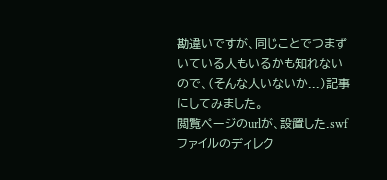勘違いですが、同じことでつまずいている人もいるかも知れないので、(そんな人いないか...)記事にしてみました。
閲覧ページのurlが、設置した.swfファイルのディレク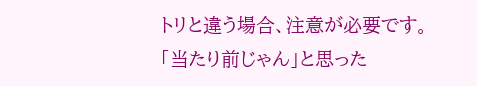トリと違う場合、注意が必要です。
「当たり前じゃん」と思った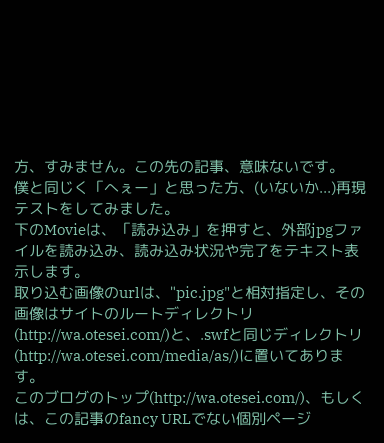方、すみません。この先の記事、意味ないです。
僕と同じく「へぇー」と思った方、(いないか...)再現テストをしてみました。
下のMovieは、「読み込み」を押すと、外部jpgファイルを読み込み、読み込み状況や完了をテキスト表示します。
取り込む画像のurlは、"pic.jpg"と相対指定し、その画像はサイトのルートディレクトリ(http://wa.otesei.com/)と、.swfと同じディレクトリ(http://wa.otesei.com/media/as/)に置いてあります。
このブログのトップ(http://wa.otesei.com/)、もしくは、この記事のfancy URLでない個別ページ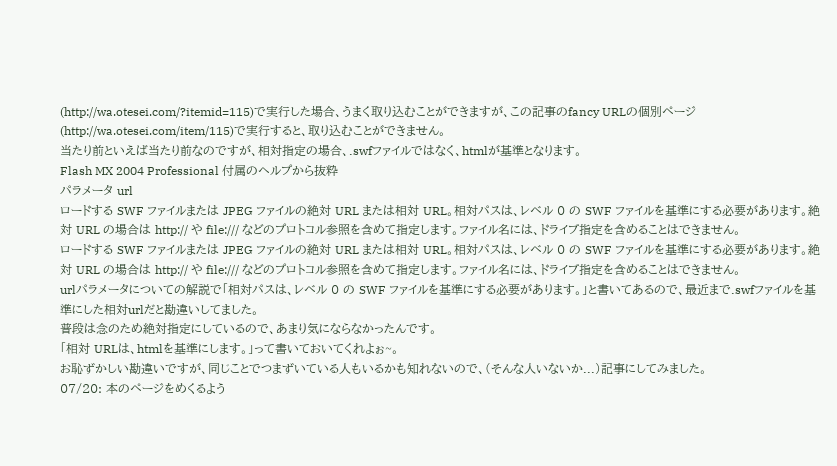(http://wa.otesei.com/?itemid=115)で実行した場合、うまく取り込むことができますが、この記事のfancy URLの個別ページ(http://wa.otesei.com/item/115)で実行すると、取り込むことができません。
当たり前といえば当たり前なのですが、相対指定の場合、.swfファイルではなく、htmlが基準となります。
Flash MX 2004 Professional 付属のヘルプから抜粋
パラメータ url
ロードする SWF ファイルまたは JPEG ファイルの絶対 URL または相対 URL。相対パスは、レベル 0 の SWF ファイルを基準にする必要があります。絶対 URL の場合は http:// や file:/// などのプロトコル参照を含めて指定します。ファイル名には、ドライブ指定を含めることはできません。
ロードする SWF ファイルまたは JPEG ファイルの絶対 URL または相対 URL。相対パスは、レベル 0 の SWF ファイルを基準にする必要があります。絶対 URL の場合は http:// や file:/// などのプロトコル参照を含めて指定します。ファイル名には、ドライブ指定を含めることはできません。
urlパラメータについての解説で「相対パスは、レベル 0 の SWF ファイルを基準にする必要があります。」と書いてあるので、最近まで.swfファイルを基準にした相対urlだと勘違いしてました。
普段は念のため絶対指定にしているので、あまり気にならなかったんです。
「相対 URLは、htmlを基準にします。」って書いておいてくれよぉ~。
お恥ずかしい勘違いですが、同じことでつまずいている人もいるかも知れないので、(そんな人いないか...)記事にしてみました。
07/20: 本のページをめくるよう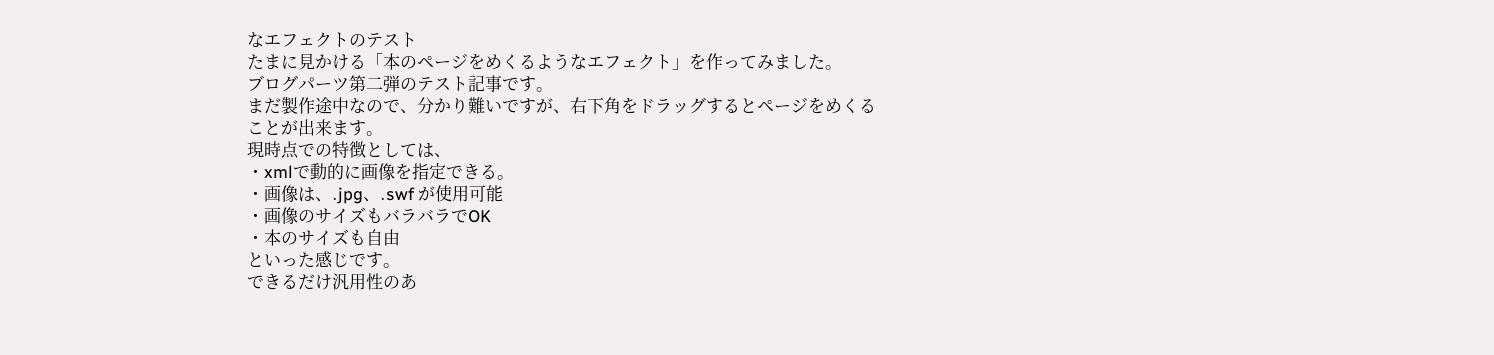なエフェクトのテスト
たまに見かける「本のページをめくるようなエフェクト」を作ってみました。
ブログパーツ第二弾のテスト記事です。
まだ製作途中なので、分かり難いですが、右下角をドラッグするとページをめくることが出来ます。
現時点での特徴としては、
・xmlで動的に画像を指定できる。
・画像は、.jpg、.swf が使用可能
・画像のサイズもバラバラでOK
・本のサイズも自由
といった感じです。
できるだけ汎用性のあ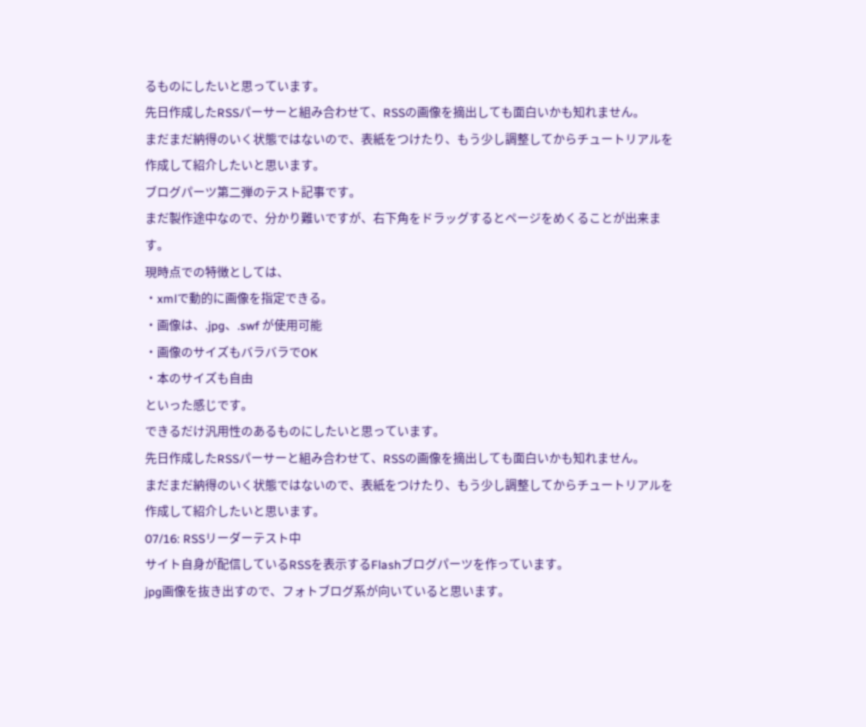るものにしたいと思っています。
先日作成したRSSパーサーと組み合わせて、RSSの画像を摘出しても面白いかも知れません。
まだまだ納得のいく状態ではないので、表紙をつけたり、もう少し調整してからチュートリアルを作成して紹介したいと思います。
ブログパーツ第二弾のテスト記事です。
まだ製作途中なので、分かり難いですが、右下角をドラッグするとページをめくることが出来ます。
現時点での特徴としては、
・xmlで動的に画像を指定できる。
・画像は、.jpg、.swf が使用可能
・画像のサイズもバラバラでOK
・本のサイズも自由
といった感じです。
できるだけ汎用性のあるものにしたいと思っています。
先日作成したRSSパーサーと組み合わせて、RSSの画像を摘出しても面白いかも知れません。
まだまだ納得のいく状態ではないので、表紙をつけたり、もう少し調整してからチュートリアルを作成して紹介したいと思います。
07/16: RSSリーダーテスト中
サイト自身が配信しているRSSを表示するFlashブログパーツを作っています。
jpg画像を抜き出すので、フォトブログ系が向いていると思います。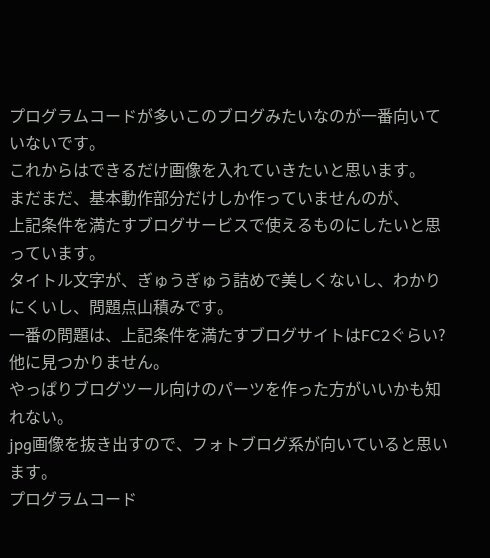プログラムコードが多いこのブログみたいなのが一番向いていないです。
これからはできるだけ画像を入れていきたいと思います。
まだまだ、基本動作部分だけしか作っていませんのが、
上記条件を満たすブログサービスで使えるものにしたいと思っています。
タイトル文字が、ぎゅうぎゅう詰めで美しくないし、わかりにくいし、問題点山積みです。
一番の問題は、上記条件を満たすブログサイトはFC2ぐらい?
他に見つかりません。
やっぱりブログツール向けのパーツを作った方がいいかも知れない。
jpg画像を抜き出すので、フォトブログ系が向いていると思います。
プログラムコード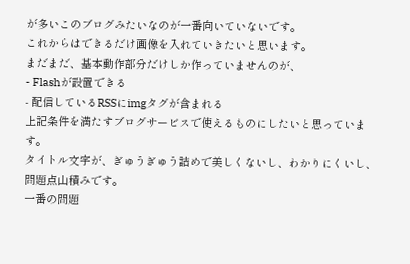が多いこのブログみたいなのが一番向いていないです。
これからはできるだけ画像を入れていきたいと思います。
まだまだ、基本動作部分だけしか作っていませんのが、
- Flashが設置できる
- 配信しているRSSにimgタグが含まれる
上記条件を満たすブログサービスで使えるものにしたいと思っています。
タイトル文字が、ぎゅうぎゅう詰めで美しくないし、わかりにくいし、問題点山積みです。
一番の問題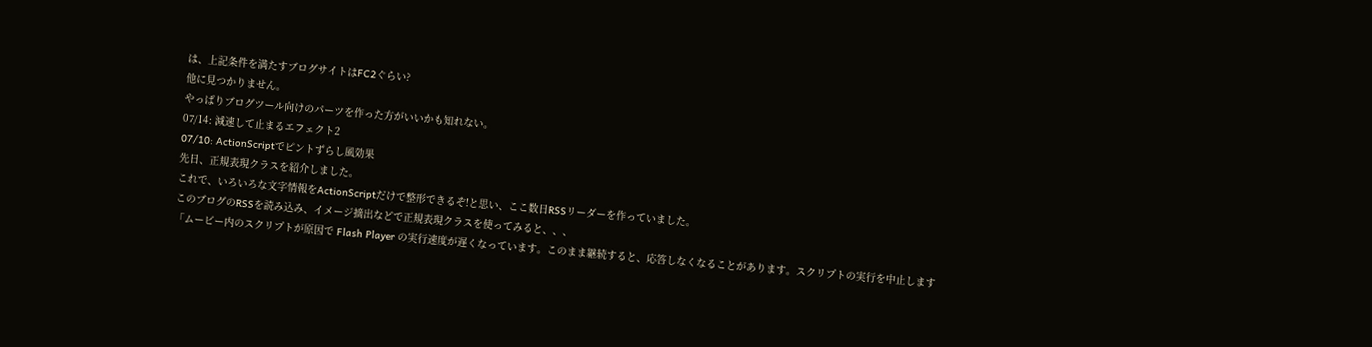は、上記条件を満たすブログサイトはFC2ぐらい?
他に見つかりません。
やっぱりブログツール向けのパーツを作った方がいいかも知れない。
07/14: 減速して止まるエフェクト2
07/10: ActionScriptでピントずらし風効果
先日、正規表現クラスを紹介しました。
これで、いろいろな文字情報をActionScriptだけで整形できるぞ!と思い、ここ数日RSSリーダーを作っていました。
このブログのRSSを読み込み、イメージ摘出などで正規表現クラスを使ってみると、、、
「ムービー内のスクリプトが原因で Flash Player の実行速度が遅くなっています。このまま継続すると、応答しなくなることがあります。スクリプトの実行を中止します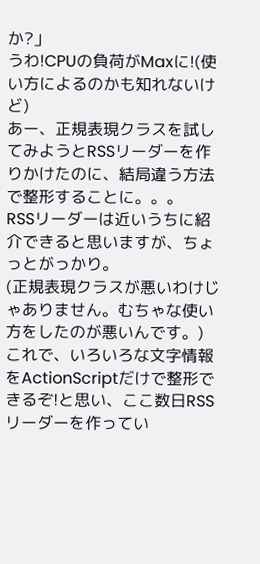か?」
うわ!CPUの負荷がMaxに!(使い方によるのかも知れないけど)
あー、正規表現クラスを試してみようとRSSリーダーを作りかけたのに、結局違う方法で整形することに。。。
RSSリーダーは近いうちに紹介できると思いますが、ちょっとがっかり。
(正規表現クラスが悪いわけじゃありません。むちゃな使い方をしたのが悪いんです。)
これで、いろいろな文字情報をActionScriptだけで整形できるぞ!と思い、ここ数日RSSリーダーを作ってい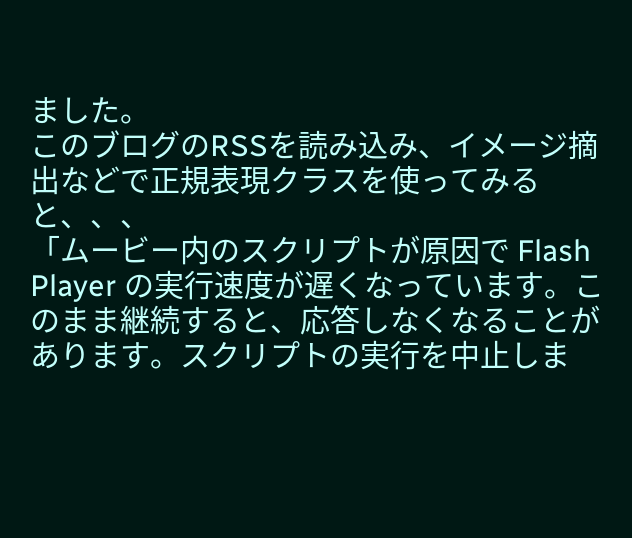ました。
このブログのRSSを読み込み、イメージ摘出などで正規表現クラスを使ってみると、、、
「ムービー内のスクリプトが原因で Flash Player の実行速度が遅くなっています。このまま継続すると、応答しなくなることがあります。スクリプトの実行を中止しま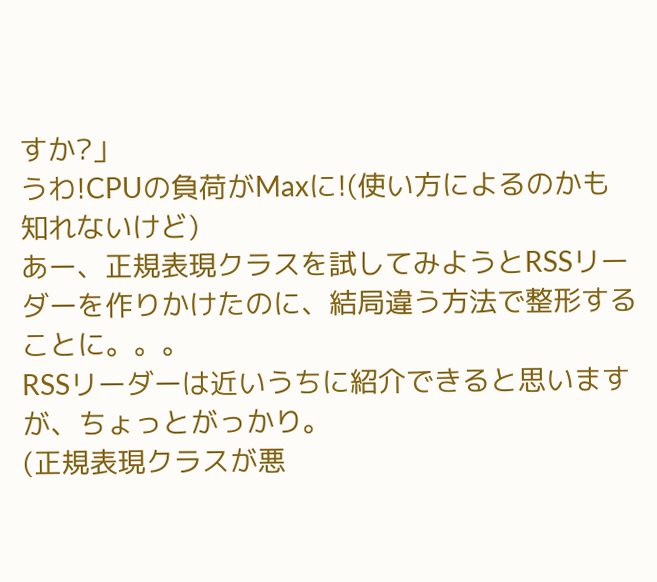すか?」
うわ!CPUの負荷がMaxに!(使い方によるのかも知れないけど)
あー、正規表現クラスを試してみようとRSSリーダーを作りかけたのに、結局違う方法で整形することに。。。
RSSリーダーは近いうちに紹介できると思いますが、ちょっとがっかり。
(正規表現クラスが悪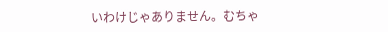いわけじゃありません。むちゃ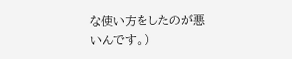な使い方をしたのが悪いんです。)